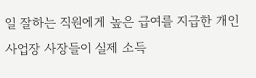일 잘하는 직원에게 높은 급여를 지급한 개인사업장 사장들이 실제 소득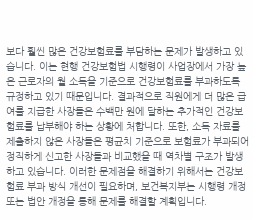보다 훨씬 많은 건강보험료를 부담하는 문제가 발생하고 있습니다. 이는 현행 건강보험법 시행령이 사업장에서 가장 높은 근로자의 월 소득을 기준으로 건강보험료를 부과하도록 규정하고 있기 때문입니다. 결과적으로 직원에게 더 많은 급여를 지급한 사장들은 수백만 원에 달하는 추가적인 건강보험료를 납부해야 하는 상황에 처합니다. 또한, 소득 자료를 제출하지 않은 사장들은 평균치 기준으로 보험료가 부과되어 정직하게 신고한 사장들과 비교했을 때 역차별 구조가 발생하고 있습니다. 이러한 문제점을 해결하기 위해서는 건강보험료 부과 방식 개선이 필요하며, 보건복지부는 시행령 개정 또는 법안 개정을 통해 문제를 해결할 계획입니다.